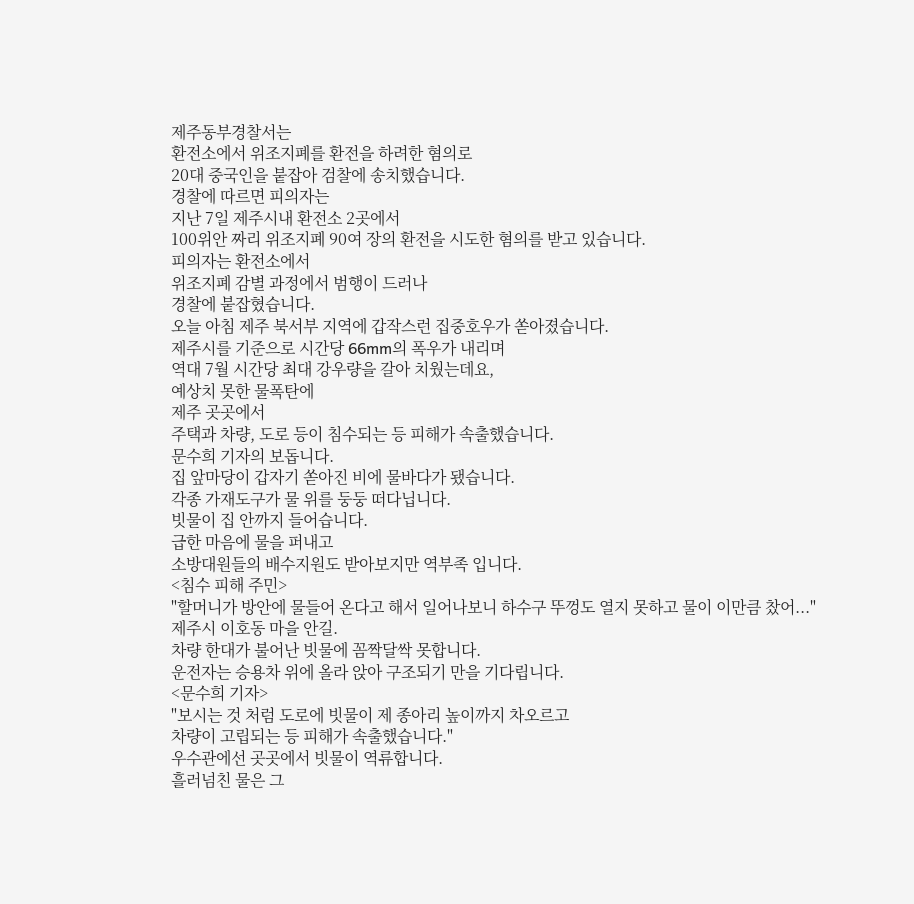제주동부경찰서는
환전소에서 위조지폐를 환전을 하려한 혐의로
20대 중국인을 붙잡아 검찰에 송치했습니다.
경찰에 따르면 피의자는
지난 7일 제주시내 환전소 2곳에서
100위안 짜리 위조지폐 90여 장의 환전을 시도한 혐의를 받고 있습니다.
피의자는 환전소에서
위조지폐 감별 과정에서 범행이 드러나
경찰에 붙잡혔습니다.
오늘 아침 제주 북서부 지역에 갑작스런 집중호우가 쏟아졌습니다.
제주시를 기준으로 시간당 66mm의 폭우가 내리며
역대 7월 시간당 최대 강우량을 갈아 치웠는데요,
예상치 못한 물폭탄에
제주 곳곳에서
주택과 차량, 도로 등이 침수되는 등 피해가 속출했습니다.
문수희 기자의 보돕니다.
집 앞마당이 갑자기 쏟아진 비에 물바다가 됐습니다.
각종 가재도구가 물 위를 둥둥 떠다닙니다.
빗물이 집 안까지 들어습니다.
급한 마음에 물을 퍼내고
소방대원들의 배수지원도 받아보지만 역부족 입니다.
<침수 피해 주민>
"할머니가 방안에 물들어 온다고 해서 일어나보니 하수구 뚜껑도 열지 못하고 물이 이만큼 찼어..."
제주시 이호동 마을 안길.
차량 한대가 불어난 빗물에 꼼짝달싹 못합니다.
운전자는 승용차 위에 올라 앉아 구조되기 만을 기다립니다.
<문수희 기자>
"보시는 것 처럼 도로에 빗물이 제 종아리 높이까지 차오르고
차량이 고립되는 등 피해가 속출했습니다."
우수관에선 곳곳에서 빗물이 역류합니다.
흘러넘친 물은 그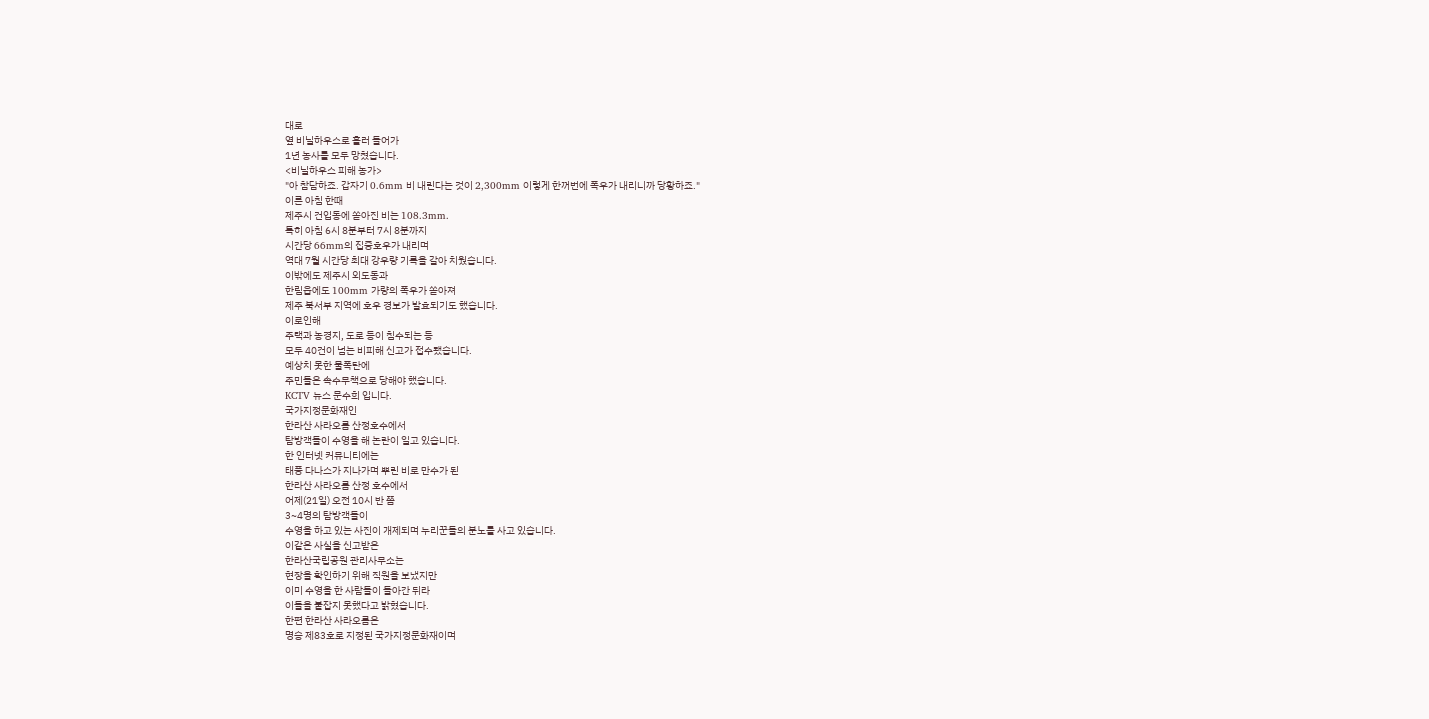대로
옆 비닐하우스로 흘러 들어가
1년 농사를 모두 망쳤습니다.
<비닐하우스 피해 농가>
"아 참담하죠. 갑자기 0.6mm 비 내린다는 것이 2,300mm 이렇게 한꺼번에 폭우가 내리니까 당황하죠."
이른 아침 한때
제주시 건입동에 쏟아진 비는 108.3mm.
특히 아침 6시 8분부터 7시 8분까지
시간당 66mm의 집중호우가 내리며
역대 7월 시간당 최대 강우량 기록을 갈아 치웠습니다.
이밖에도 제주시 외도동과
한림읍에도 100mm 가량의 폭우가 쏟아져
제주 북서부 지역에 호우 경보가 발효되기도 했습니다.
이로인해
주택과 농경지, 도로 등이 침수되는 등
모두 40건이 넘는 비피해 신고가 접수됐습니다.
예상치 못한 물폭탄에
주민들은 속수무책으로 당해야 했습니다.
KCTV 뉴스 문수희 입니다.
국가지정문화재인
한라산 사라오름 산정호수에서
탐방객들이 수영을 해 논란이 일고 있습니다.
한 인터넷 커뮤니티에는
태풍 다나스가 지나가며 뿌린 비로 만수가 된
한라산 사라오름 산정 호수에서
어제(21일) 오전 10시 반 쯤
3~4명의 탐방객들이
수영을 하고 있는 사진이 개제되며 누리꾼들의 분노를 사고 있습니다.
이같은 사실을 신고받은
한라산국립공원 관리사무소는
현장을 확인하기 위해 직원을 보냈지만
이미 수영을 한 사람들이 돌아간 뒤라
이들을 붙잡지 못했다고 밝혔습니다.
한편 한라산 사라오름은
명승 제83호로 지정된 국가지정문화재이며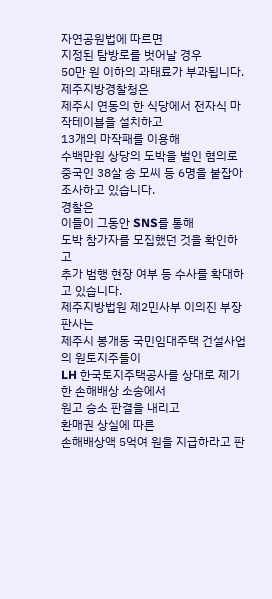자연공원법에 따르면
지정된 탐방로를 벗어날 경우
50만 원 이하의 과태료가 부과됩니다.
제주지방경찰청은
제주시 연동의 한 식당에서 전자식 마작테이블을 설치하고
13개의 마작패를 이용해
수백만원 상당의 도박을 벌인 혐의로
중국인 38살 송 모씨 등 6명을 붙잡아 조사하고 있습니다.
경찰은
이들이 그동안 SNS를 통해
도박 참가자를 모집했던 것을 확인하고
추가 범행 현장 여부 등 수사를 확대하고 있습니다.
제주지방법원 제2민사부 이의진 부장판사는
제주시 봉개동 국민임대주택 건설사업의 원토지주들이
LH 한국토지주택공사를 상대로 제기한 손해배상 소송에서
원고 승소 판결을 내리고
환매권 상실에 따른
손해배상액 5억여 원을 지급하라고 판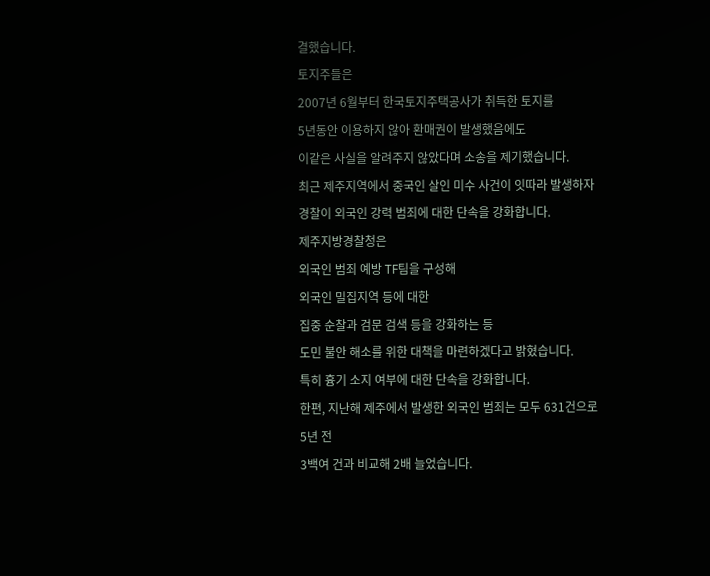결했습니다.
토지주들은
2007년 6월부터 한국토지주택공사가 취득한 토지를
5년동안 이용하지 않아 환매권이 발생했음에도
이같은 사실을 알려주지 않았다며 소송을 제기했습니다.
최근 제주지역에서 중국인 살인 미수 사건이 잇따라 발생하자
경찰이 외국인 강력 범죄에 대한 단속을 강화합니다.
제주지방경찰청은
외국인 범죄 예방 TF팀을 구성해
외국인 밀집지역 등에 대한
집중 순찰과 검문 검색 등을 강화하는 등
도민 불안 해소를 위한 대책을 마련하겠다고 밝혔습니다.
특히 흉기 소지 여부에 대한 단속을 강화합니다.
한편, 지난해 제주에서 발생한 외국인 범죄는 모두 631건으로
5년 전
3백여 건과 비교해 2배 늘었습니다.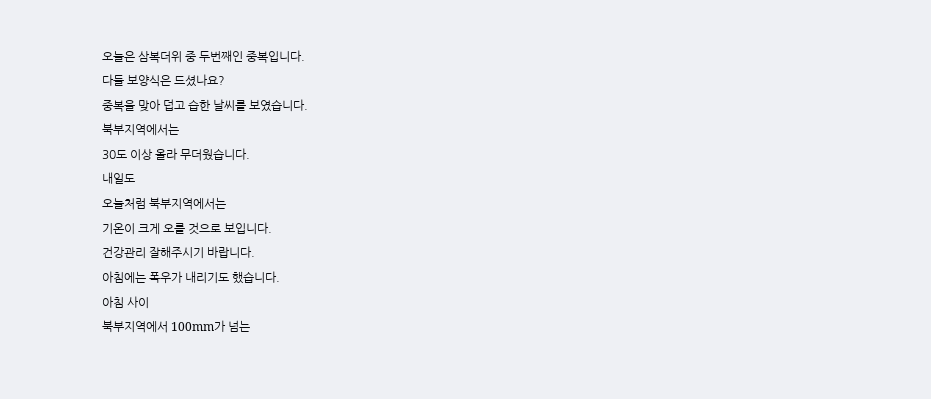오늘은 삼복더위 중 두번째인 중복입니다.
다들 보양식은 드셨나요?
중복을 맞아 덥고 습한 날씨를 보였습니다.
북부지역에서는
30도 이상 올라 무더웠습니다.
내일도
오늘처럼 북부지역에서는
기온이 크게 오를 것으로 보입니다.
건강관리 잘해주시기 바랍니다.
아침에는 폭우가 내리기도 했습니다.
아침 사이
북부지역에서 100mm가 넘는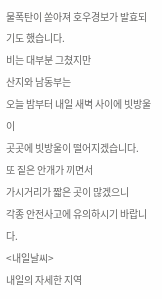물폭탄이 쏟아져 호우경보가 발효되기도 했습니다.
비는 대부분 그쳤지만
산지와 남동부는
오늘 밤부터 내일 새벽 사이에 빗방울이
곳곳에 빗방울이 떨어지겠습니다.
또 짙은 안개가 끼면서
가시거리가 짧은 곳이 많겠으니
각종 안전사고에 유의하시기 바랍니다.
<내일날씨>
내일의 자세한 지역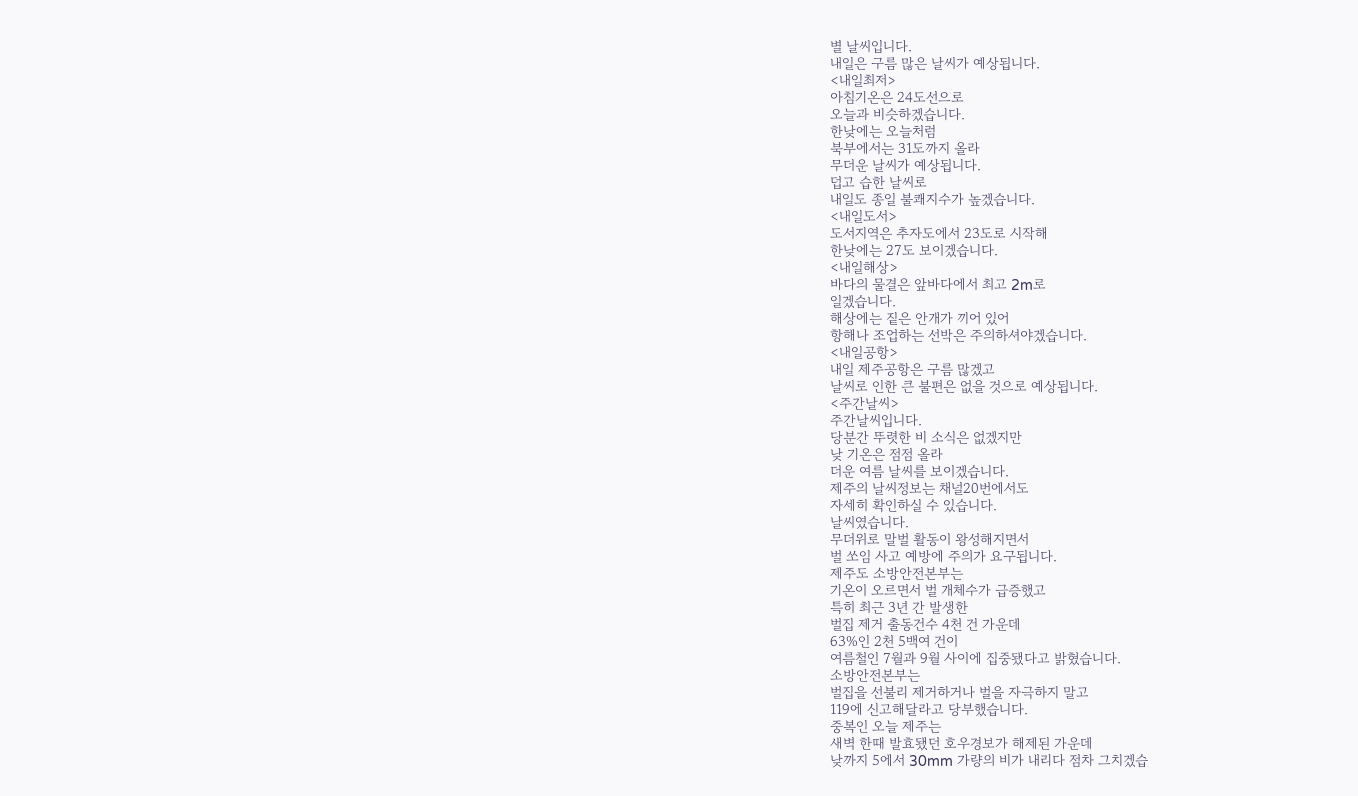별 날씨입니다.
내일은 구름 많은 날씨가 예상됩니다.
<내일최저>
아침기온은 24도선으로
오늘과 비슷하겠습니다.
한낮에는 오늘처럼
북부에서는 31도까지 올라
무더운 날씨가 예상됩니다.
덥고 습한 날씨로
내일도 종일 불쾌지수가 높겠습니다.
<내일도서>
도서지역은 추자도에서 23도로 시작해
한낮에는 27도 보이겠습니다.
<내일해상>
바다의 물결은 앞바다에서 최고 2m로
일겠습니다.
해상에는 짙은 안개가 끼어 있어
항해나 조업하는 선박은 주의하셔야겠습니다.
<내일공항>
내일 제주공항은 구름 많겠고
날씨로 인한 큰 불편은 없을 것으로 예상됩니다.
<주간날씨>
주간날씨입니다.
당분간 뚜렷한 비 소식은 없겠지만
낮 기온은 점점 올라
더운 여름 날씨를 보이겠습니다.
제주의 날씨정보는 채널20번에서도
자세히 확인하실 수 있습니다.
날씨였습니다.
무더위로 말벌 활동이 왕성해지면서
벌 쏘임 사고 예방에 주의가 요구됩니다.
제주도 소방안전본부는
기온이 오르면서 벌 개체수가 급증했고
특히 최근 3년 간 발생한
벌집 제거 출동건수 4천 건 가운데
63%인 2천 5백여 건이
여름철인 7월과 9월 사이에 집중됐다고 밝혔습니다.
소방안전본부는
벌집을 선불리 제거하거나 벌을 자극하지 말고
119에 신고해달라고 당부했습니다.
중복인 오늘 제주는
새벽 한때 발효됐던 호우경보가 해제된 가운데
낮까지 5에서 30mm 가량의 비가 내리다 점차 그치겠습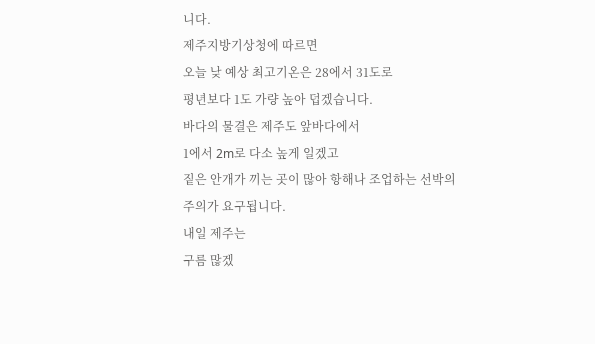니다.
제주지방기상청에 따르면
오늘 낮 예상 최고기온은 28에서 31도로
평년보다 1도 가량 높아 덥겠습니다.
바다의 물결은 제주도 앞바다에서
1에서 2m로 다소 높게 일겠고
짙은 안개가 끼는 곳이 많아 항해나 조업하는 선박의
주의가 요구됩니다.
내일 제주는
구름 많겠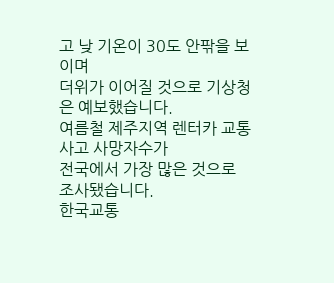고 낮 기온이 30도 안팎을 보이며
더위가 이어질 것으로 기상청은 예보했습니다.
여름철 제주지역 렌터카 교통사고 사망자수가
전국에서 가장 많은 것으로 조사됐습니다.
한국교통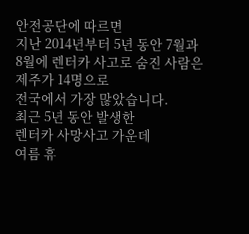안전공단에 따르면
지난 2014년부터 5년 동안 7월과 8월에 렌터카 사고로 숨진 사람은 제주가 14명으로
전국에서 가장 많았습니다.
최근 5년 동안 발생한
렌터카 사망사고 가운데
여름 휴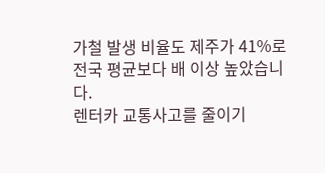가철 발생 비율도 제주가 41%로
전국 평균보다 배 이상 높았습니다.
렌터카 교통사고를 줄이기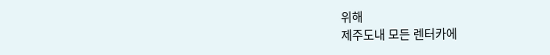위해
제주도내 모든 렌터카에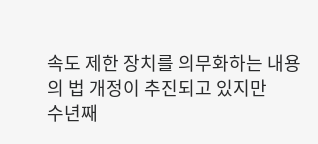속도 제한 장치를 의무화하는 내용의 법 개정이 추진되고 있지만
수년째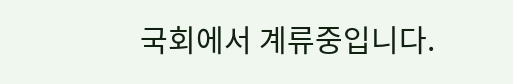국회에서 계류중입니다.